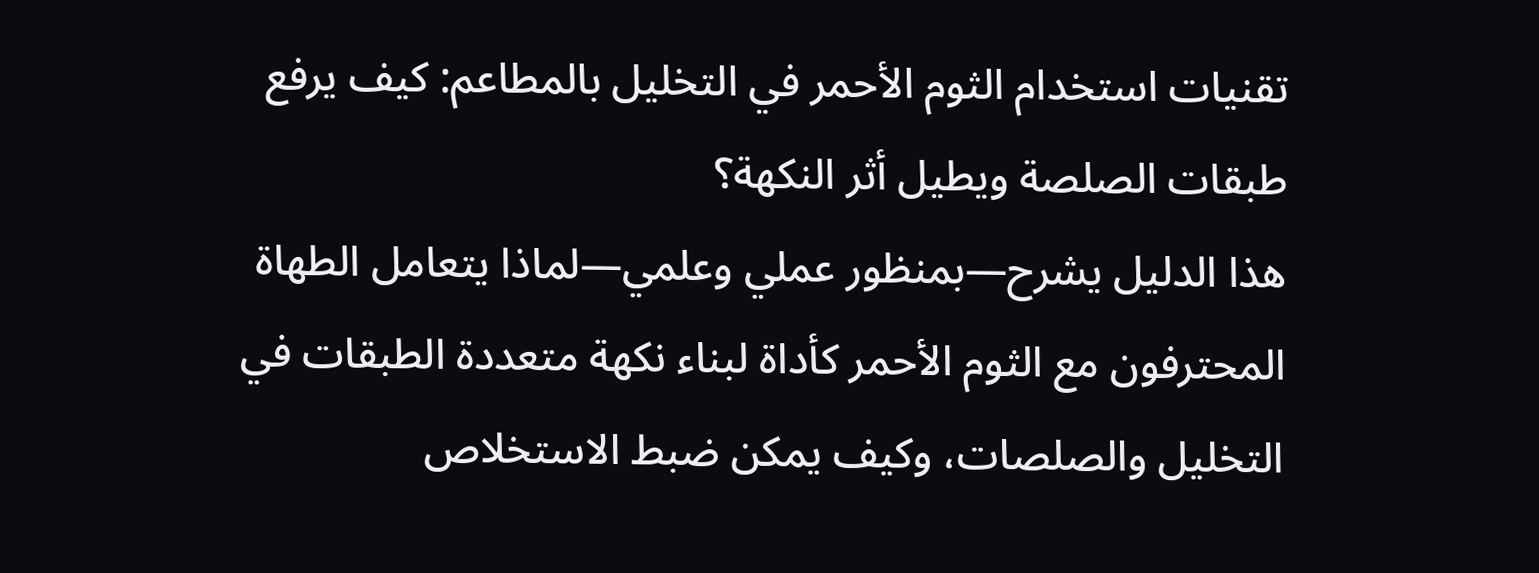تقنيات استخدام الثوم الأحمر في التخليل بالمطاعم: كيف يرفع طبقات الصلصة ويطيل أثر النكهة؟
هذا الدليل يشرح—بمنظور عملي وعلمي—لماذا يتعامل الطهاة المحترفون مع الثوم الأحمر كأداة لبناء نكهة متعددة الطبقات في التخليل والصلصات، وكيف يمكن ضبط الاستخلاص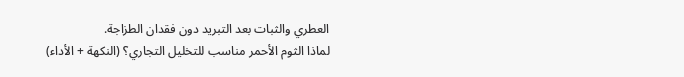العطري والثبات بعد التبريد دون فقدان الطزاجة.
لماذا الثوم الأحمر مناسب للتخليل التجاري؟ (النكهة + الأداء)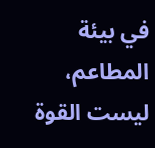في بيئة المطاعم، ليست القوة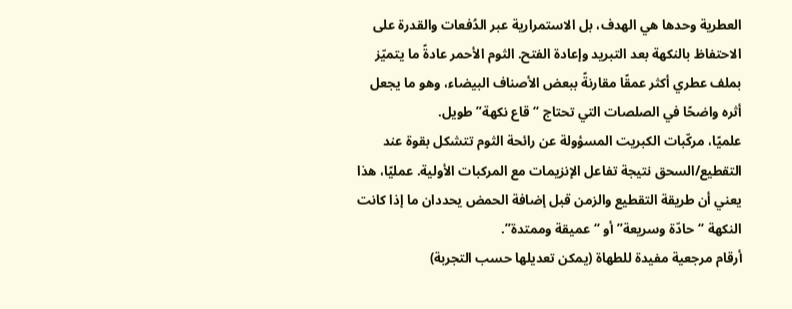العطرية وحدها هي الهدف، بل الاستمرارية عبر الدُفعات والقدرة على الاحتفاظ بالنكهة بعد التبريد وإعادة الفتح. الثوم الأحمر عادةً ما يتميّز بملف عطري أكثر عمقًا مقارنةً ببعض الأصناف البيضاء، وهو ما يجعل أثره واضحًا في الصلصات التي تحتاج “قاع نكهة” طويل.
علميًا، مركّبات الكبريت المسؤولة عن رائحة الثوم تتشكل بقوة عند التقطيع/السحق نتيجة تفاعل الإنزيمات مع المركبات الأولية. عمليًا، هذا يعني أن طريقة التقطيع والزمن قبل إضافة الحمض يحددان ما إذا كانت النكهة “حادّة وسريعة” أو “عميقة وممتدة”.
أرقام مرجعية مفيدة للطهاة (يمكن تعديلها حسب التجربة)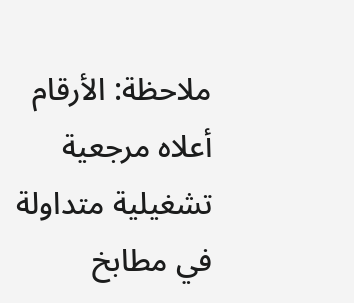ملاحظة: الأرقام أعلاه مرجعية تشغيلية متداولة في مطابخ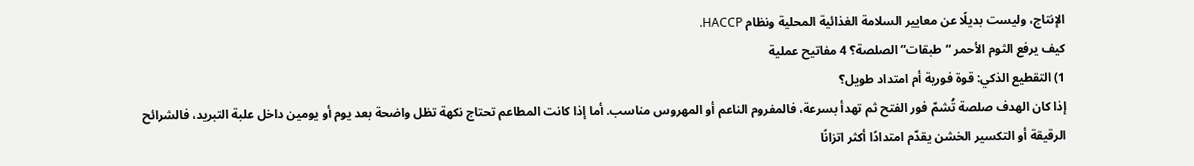الإنتاج، وليست بديلًا عن معايير السلامة الغذائية المحلية ونظام HACCP.
كيف يرفع الثوم الأحمر “طبقات” الصلصة؟ 4 مفاتيح عملية
1) التقطيع الذكي: قوة فورية أم امتداد طويل؟
إذا كان الهدف صلصة تُشمّ فور الفتح ثم تهدأ بسرعة، فالمفروم الناعم أو المهروس مناسب. أما إذا كانت المطاعم تحتاج نكهة تظل واضحة بعد يوم أو يومين داخل علبة التبريد، فالشرائح الرقيقة أو التكسير الخشن يقدّم امتدادًا أكثر اتزانًا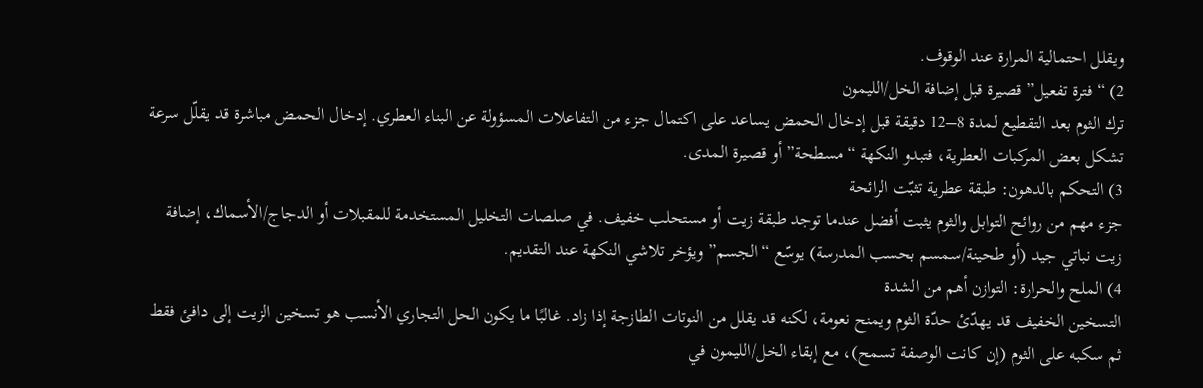ويقلل احتمالية المرارة عند الوقوف.
2) “فترة تفعيل” قصيرة قبل إضافة الخل/الليمون
ترك الثوم بعد التقطيع لمدة 8–12 دقيقة قبل إدخال الحمض يساعد على اكتمال جزء من التفاعلات المسؤولة عن البناء العطري. إدخال الحمض مباشرة قد يقلّل سرعة تشكل بعض المركبات العطرية، فتبدو النكهة “مسطحة” أو قصيرة المدى.
3) التحكم بالدهون: طبقة عطرية تثبّت الرائحة
جزء مهم من روائح التوابل والثوم يثبت أفضل عندما توجد طبقة زيت أو مستحلب خفيف. في صلصات التخليل المستخدمة للمقبلات أو الدجاج/الأسماك، إضافة زيت نباتي جيد (أو طحينة/سمسم بحسب المدرسة) يوسّع “الجسم” ويؤخر تلاشي النكهة عند التقديم.
4) الملح والحرارة: التوازن أهم من الشدة
التسخين الخفيف قد يهدّئ حدّة الثوم ويمنح نعومة، لكنه قد يقلل من النوتات الطازجة إذا زاد. غالبًا ما يكون الحل التجاري الأنسب هو تسخين الزيت إلى دافئ فقط ثم سكبه على الثوم (إن كانت الوصفة تسمح)، مع إبقاء الخل/الليمون في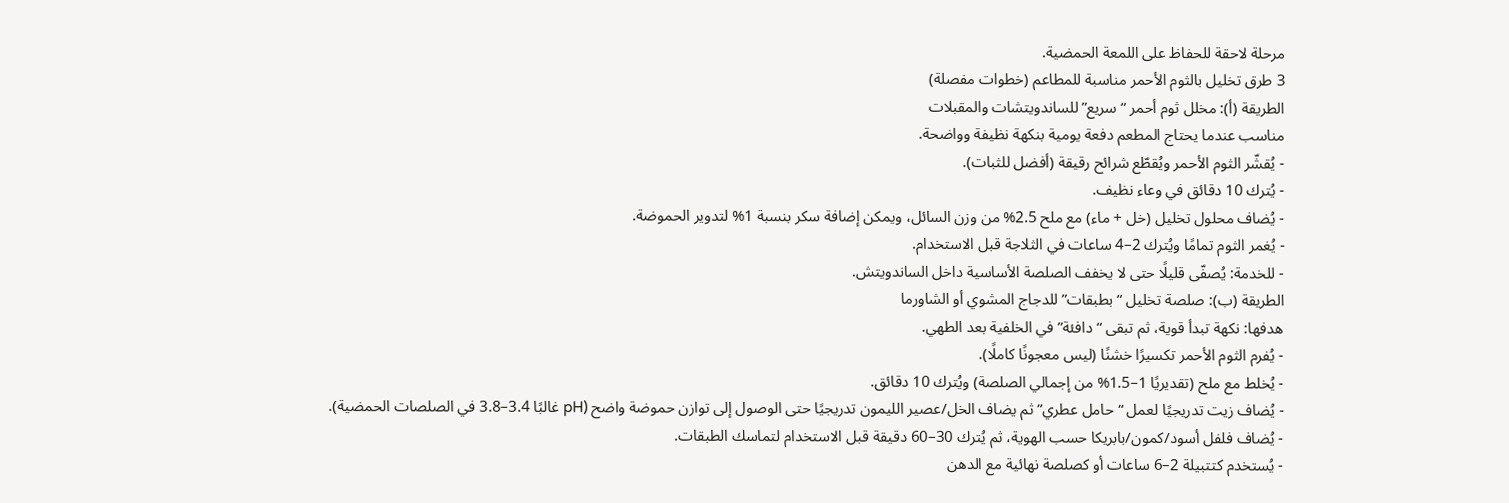مرحلة لاحقة للحفاظ على اللمعة الحمضية.
3 طرق تخليل بالثوم الأحمر مناسبة للمطاعم (خطوات مفصلة)
الطريقة (أ): مخلل ثوم أحمر “سريع” للساندويتشات والمقبلات
مناسب عندما يحتاج المطعم دفعة يومية بنكهة نظيفة وواضحة.
- يُقشّر الثوم الأحمر ويُقطّع شرائح رقيقة (أفضل للثبات).
- يُترك 10 دقائق في وعاء نظيف.
- يُضاف محلول تخليل (خل + ماء) مع ملح 2.5% من وزن السائل، ويمكن إضافة سكر بنسبة 1% لتدوير الحموضة.
- يُغمر الثوم تمامًا ويُترك 2–4 ساعات في الثلاجة قبل الاستخدام.
- للخدمة: يُصفّى قليلًا حتى لا يخفف الصلصة الأساسية داخل الساندويتش.
الطريقة (ب): صلصة تخليل “بطبقات” للدجاج المشوي أو الشاورما
هدفها: نكهة تبدأ قوية، ثم تبقى “دافئة” في الخلفية بعد الطهي.
- يُفرم الثوم الأحمر تكسيرًا خشنًا (ليس معجونًا كاملًا).
- يُخلط مع ملح (تقديريًا 1–1.5% من إجمالي الصلصة) ويُترك 10 دقائق.
- يُضاف زيت تدريجيًا لعمل “حامل عطري” ثم يضاف الخل/عصير الليمون تدريجيًا حتى الوصول إلى توازن حموضة واضح (pH غالبًا 3.4–3.8 في الصلصات الحمضية).
- يُضاف فلفل أسود/كمون/بابريكا حسب الهوية، ثم يُترك 30–60 دقيقة قبل الاستخدام لتماسك الطبقات.
- يُستخدم كتتبيلة 2–6 ساعات أو كصلصة نهائية مع الدهن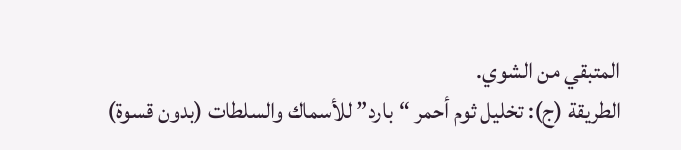المتبقي من الشوي.
الطريقة (ج): تخليل ثوم أحمر “بارد” للأسماك والسلطات (بدون قسوة)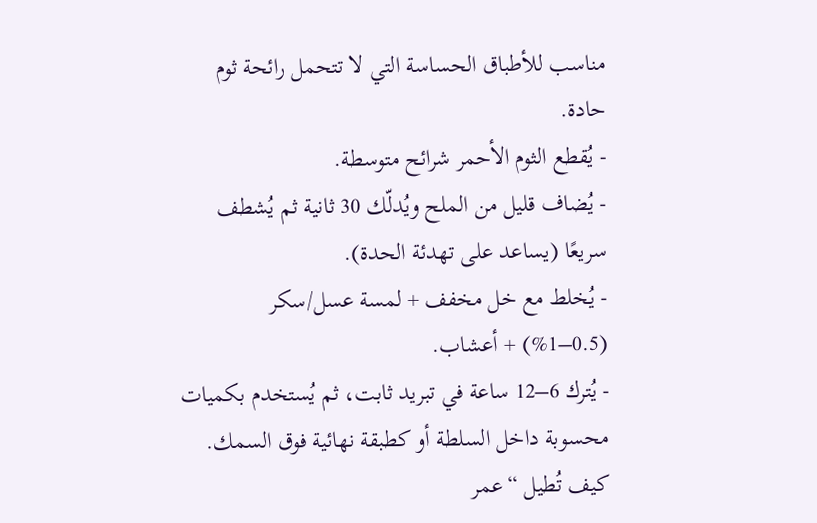مناسب للأطباق الحساسة التي لا تتحمل رائحة ثوم حادة.
- يُقطع الثوم الأحمر شرائح متوسطة.
- يُضاف قليل من الملح ويُدلّك 30 ثانية ثم يُشطف سريعًا (يساعد على تهدئة الحدة).
- يُخلط مع خل مخفف + لمسة عسل/سكر (0.5–1%) + أعشاب.
- يُترك 6–12 ساعة في تبريد ثابت، ثم يُستخدم بكميات محسوبة داخل السلطة أو كطبقة نهائية فوق السمك.
كيف تُطيل “عمر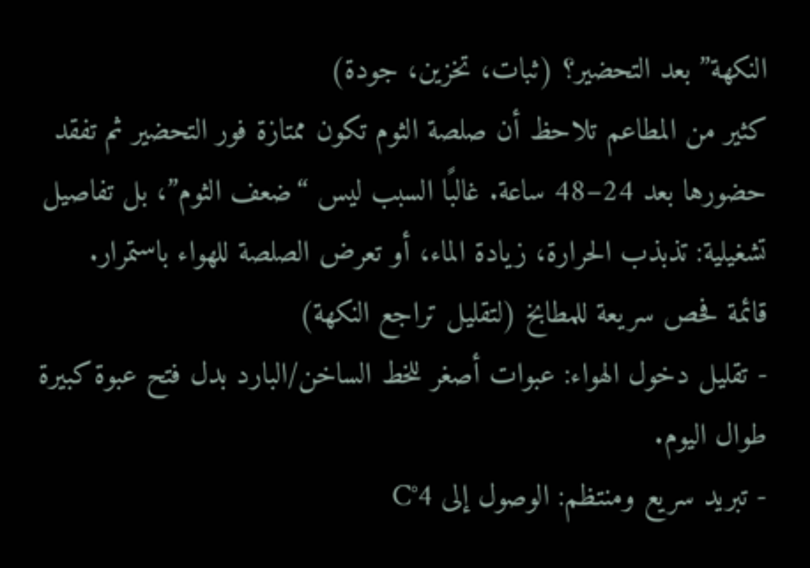النكهة” بعد التحضير؟ (ثبات، تخزين، جودة)
كثير من المطاعم تلاحظ أن صلصة الثوم تكون ممتازة فور التحضير ثم تفقد حضورها بعد 24–48 ساعة. غالبًا السبب ليس “ضعف الثوم”، بل تفاصيل تشغيلية: تذبذب الحرارة، زيادة الماء، أو تعرض الصلصة للهواء باستمرار.
قائمة فحص سريعة للمطابخ (لتقليل تراجع النكهة)
- تقليل دخول الهواء: عبوات أصغر للخط الساخن/البارد بدل فتح عبوة كبيرة طوال اليوم.
- تبريد سريع ومنتظم: الوصول إلى 4°C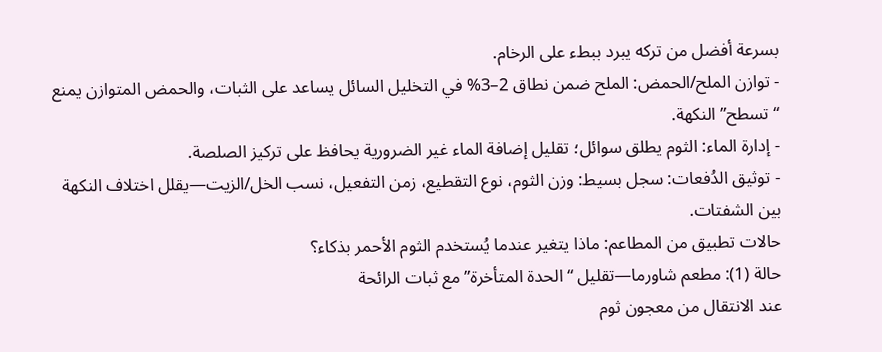بسرعة أفضل من تركه يبرد ببطء على الرخام.
- توازن الملح/الحمض: الملح ضمن نطاق 2–3% في التخليل السائل يساعد على الثبات، والحمض المتوازن يمنع “تسطح” النكهة.
- إدارة الماء: الثوم يطلق سوائل؛ تقليل إضافة الماء غير الضرورية يحافظ على تركيز الصلصة.
- توثيق الدُفعات: سجل بسيط: وزن الثوم، نوع التقطيع، زمن التفعيل، نسب الخل/الزيت—يقلل اختلاف النكهة بين الشفتات.
حالات تطبيق من المطاعم: ماذا يتغير عندما يُستخدم الثوم الأحمر بذكاء؟
حالة (1): مطعم شاورما—تقليل “الحدة المتأخرة” مع ثبات الرائحة
عند الانتقال من معجون ثوم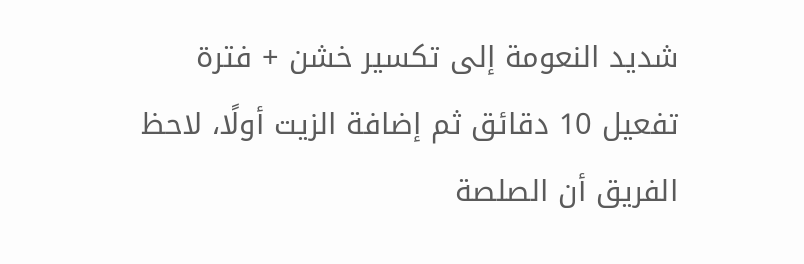شديد النعومة إلى تكسير خشن + فترة تفعيل 10 دقائق ثم إضافة الزيت أولًا، لاحظ الفريق أن الصلصة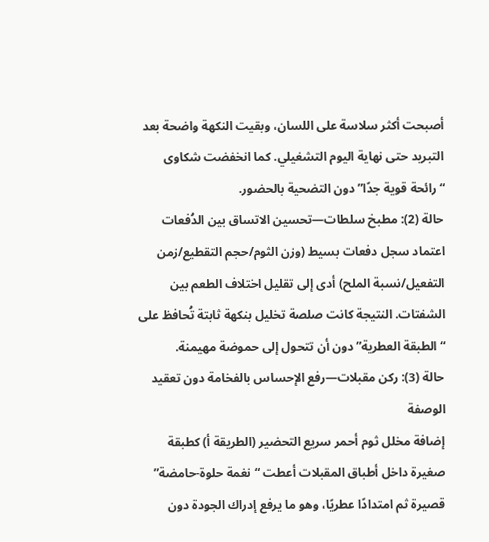أصبحت أكثر سلاسة على اللسان، وبقيت النكهة واضحة بعد التبريد حتى نهاية اليوم التشغيلي. كما انخفضت شكاوى “رائحة قوية جدًا” دون التضحية بالحضور.
حالة (2): مطبخ سلطات—تحسين الاتساق بين الدُفعات
اعتماد سجل دفعات بسيط (وزن الثوم/حجم التقطيع/زمن التفعيل/نسبة الملح) أدى إلى تقليل اختلاف الطعم بين الشفتات. النتيجة كانت صلصة تخليل بنكهة ثابتة تُحافظ على “الطبقة العطرية” دون أن تتحول إلى حموضة مهيمنة.
حالة (3): ركن مقبلات—رفع الإحساس بالفخامة دون تعقيد الوصفة
إضافة مخلل ثوم أحمر سريع التحضير (الطريقة أ) كطبقة صغيرة داخل أطباق المقبلات أعطت “نغمة حلوة-حامضة” قصيرة ثم امتدادًا عطريًا، وهو ما يرفع إدراك الجودة دون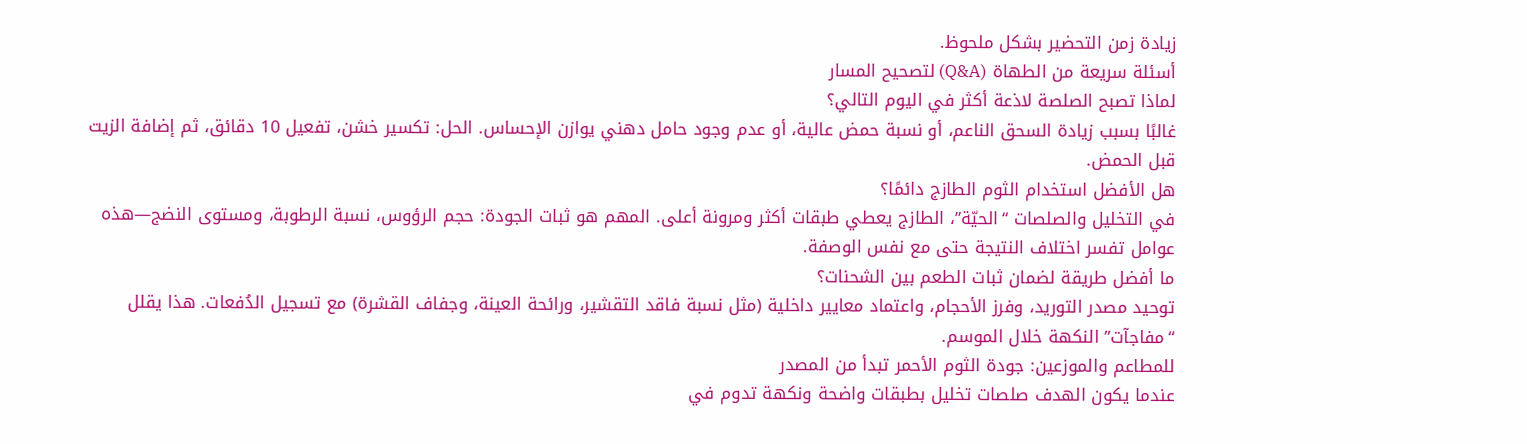زيادة زمن التحضير بشكل ملحوظ.
أسئلة سريعة من الطهاة (Q&A) لتصحيح المسار
لماذا تصبح الصلصة لاذعة أكثر في اليوم التالي؟
غالبًا بسبب زيادة السحق الناعم، أو نسبة حمض عالية، أو عدم وجود حامل دهني يوازن الإحساس. الحل: تكسير خشن، تفعيل 10 دقائق، ثم إضافة الزيت قبل الحمض.
هل الأفضل استخدام الثوم الطازج دائمًا؟
في التخليل والصلصات “الحيّة”، الطازج يعطي طبقات أكثر ومرونة أعلى. المهم هو ثبات الجودة: حجم الرؤوس، نسبة الرطوبة، ومستوى النضج—هذه عوامل تفسر اختلاف النتيجة حتى مع نفس الوصفة.
ما أفضل طريقة لضمان ثبات الطعم بين الشحنات؟
توحيد مصدر التوريد، وفرز الأحجام، واعتماد معايير داخلية (مثل نسبة فاقد التقشير، ورائحة العينة، وجفاف القشرة) مع تسجيل الدُفعات. هذا يقلل “مفاجآت” النكهة خلال الموسم.
للمطاعم والموزعين: جودة الثوم الأحمر تبدأ من المصدر
عندما يكون الهدف صلصات تخليل بطبقات واضحة ونكهة تدوم في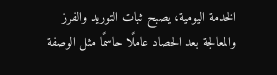الخدمة اليومية، يصبح ثبات التوريد والفرز والمعالجة بعد الحصاد عاملًا حاسمًا مثل الوصفة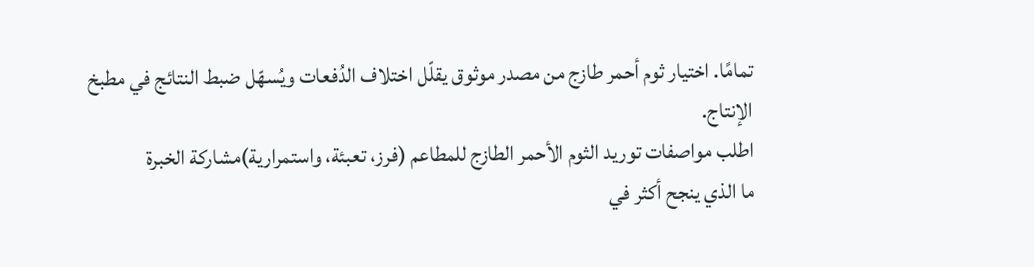تمامًا. اختيار ثوم أحمر طازج من مصدر موثوق يقلّل اختلاف الدُفعات ويُسهّل ضبط النتائج في مطبخ الإنتاج.
اطلب مواصفات توريد الثوم الأحمر الطازج للمطاعم (فرز، تعبئة، واستمرارية)مشاركة الخبرة
ما الذي ينجح أكثر في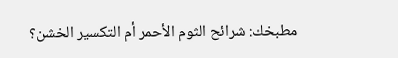مطبخك: شرائح الثوم الأحمر أم التكسير الخشن؟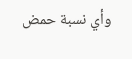وأي نسبة حمض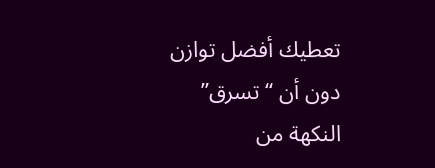تعطيك أفضل توازن دون أن “تسرق” النكهة من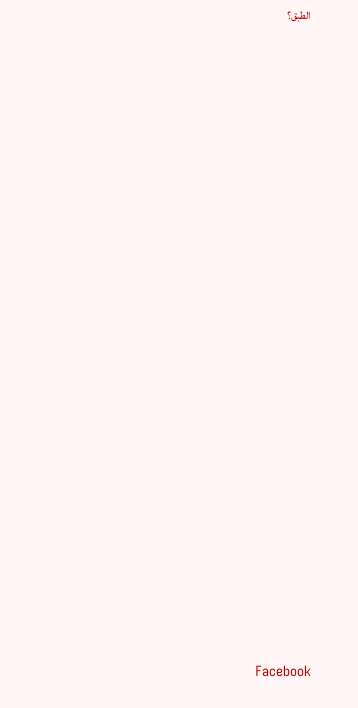الطبق؟






















Facebook